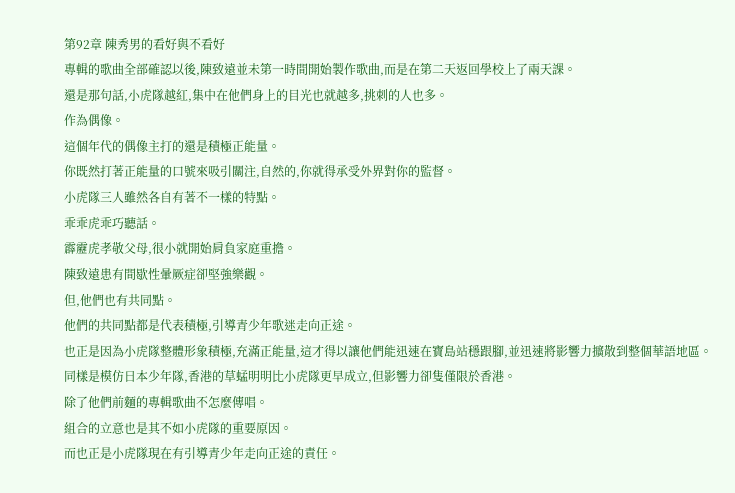第92章 陳秀男的看好與不看好
專輯的歌曲全部確認以後,陳致遠並未第一時間開始製作歌曲,而是在第二天返回學校上了兩天課。
還是那句話,小虎隊越紅,集中在他們身上的目光也就越多,挑刺的人也多。
作為偶像。
這個年代的偶像主打的還是積極正能量。
你既然打著正能量的口號來吸引關注,自然的,你就得承受外界對你的監督。
小虎隊三人雖然各自有著不一樣的特點。
乖乖虎乖巧聽話。
霹靂虎孝敬父母,很小就開始肩負家庭重擔。
陳致遠患有間歇性暈厥症卻堅強樂觀。
但,他們也有共同點。
他們的共同點都是代表積極,引導青少年歌迷走向正途。
也正是因為小虎隊整體形象積極,充滿正能量,這才得以讓他們能迅速在寶島站穩跟腳,並迅速將影響力擴散到整個華語地區。
同樣是模仿日本少年隊,香港的草蜢明明比小虎隊更早成立,但影響力卻隻僅限於香港。
除了他們前麵的專輯歌曲不怎麼傳唱。
組合的立意也是其不如小虎隊的重要原因。
而也正是小虎隊現在有引導青少年走向正途的責任。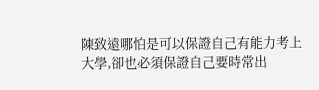陳致遠哪怕是可以保證自己有能力考上大學,卻也必須保證自己要時常出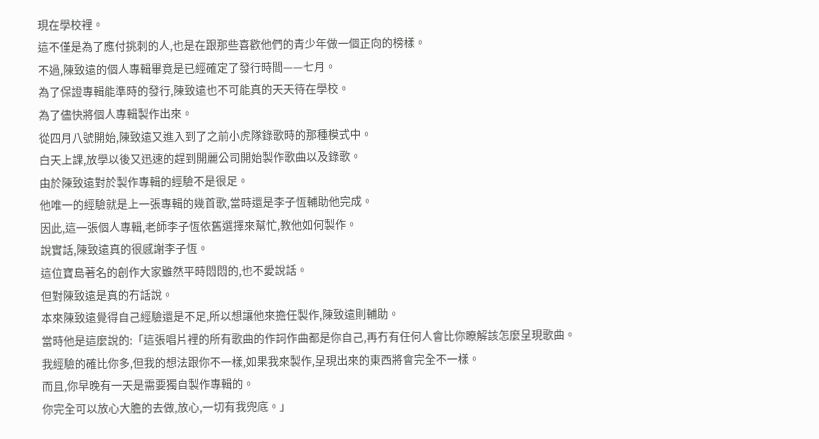現在學校裡。
這不僅是為了應付挑刺的人,也是在跟那些喜歡他們的青少年做一個正向的榜樣。
不過,陳致遠的個人專輯畢竟是已經確定了發行時間——七月。
為了保證專輯能準時的發行,陳致遠也不可能真的天天待在學校。
為了儘快將個人專輯製作出來。
從四月八號開始,陳致遠又進入到了之前小虎隊錄歌時的那種模式中。
白天上課,放學以後又迅速的趕到開麗公司開始製作歌曲以及錄歌。
由於陳致遠對於製作專輯的經驗不是很足。
他唯一的經驗就是上一張專輯的幾首歌,當時還是李子恆輔助他完成。
因此,這一張個人專輯,老師李子恆依舊選擇來幫忙,教他如何製作。
說實話,陳致遠真的很感謝李子恆。
這位寶島著名的創作大家雖然平時悶悶的,也不愛說話。
但對陳致遠是真的冇話說。
本來陳致遠覺得自己經驗還是不足,所以想讓他來擔任製作,陳致遠則輔助。
當時他是這麼說的:「這張唱片裡的所有歌曲的作詞作曲都是你自己,再冇有任何人會比你瞭解該怎麼呈現歌曲。
我經驗的確比你多,但我的想法跟你不一樣,如果我來製作,呈現出來的東西將會完全不一樣。
而且,你早晚有一天是需要獨自製作專輯的。
你完全可以放心大膽的去做,放心,一切有我兜底。」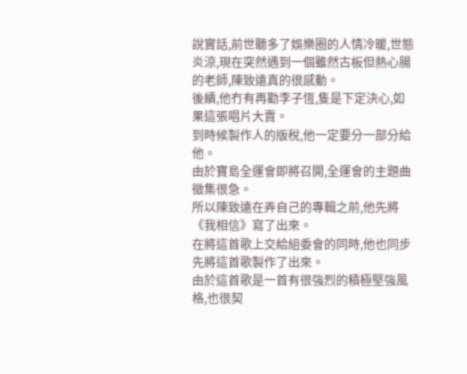說實話,前世聽多了娛樂圈的人情冷暖,世態炎涼,現在突然遇到一個雖然古板但熱心腸的老師,陳致遠真的很感動。
後續,他冇有再勸李子恆,隻是下定決心,如果這張唱片大賣。
到時候製作人的版稅,他一定要分一部分給他。
由於寶島全運會即將召開,全運會的主題曲徵集很急。
所以陳致遠在弄自己的專輯之前,他先將《我相信》寫了出來。
在將這首歌上交給組委會的同時,他也同步先將這首歌製作了出來。
由於這首歌是一首有很強烈的積極堅強風格,也很契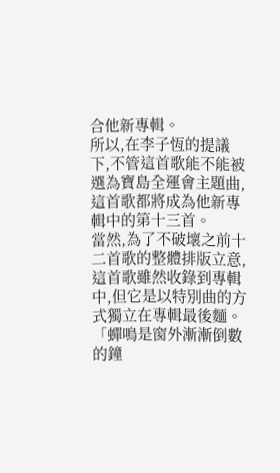合他新專輯。
所以,在李子恆的提議下,不管這首歌能不能被選為寶島全運會主題曲,這首歌都將成為他新專輯中的第十三首。
當然,為了不破壞之前十二首歌的整體排版立意,這首歌雖然收錄到專輯中,但它是以特別曲的方式獨立在專輯最後麵。
「蟬鳴是窗外漸漸倒數的鐘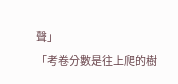聲」
「考卷分數是往上爬的樹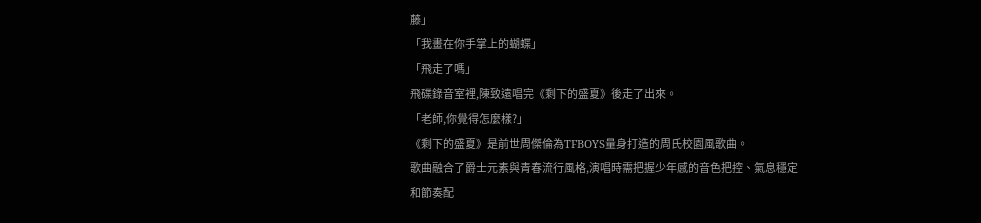藤」
「我畫在你手掌上的蝴蝶」
「飛走了嗎」
飛碟錄音室裡,陳致遠唱完《剩下的盛夏》後走了出來。
「老師,你覺得怎麼樣?」
《剩下的盛夏》是前世周傑倫為TFBOYS量身打造的周氏校園風歌曲。
歌曲融合了爵士元素與青春流行風格,演唱時需把握少年感的音色把控、氣息穩定和節奏配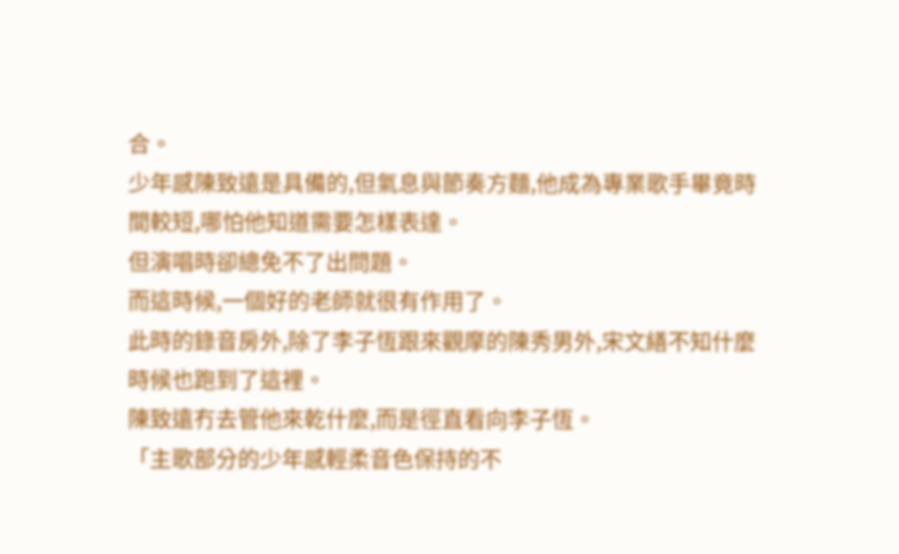合。
少年感陳致遠是具備的,但氣息與節奏方麵,他成為專業歌手畢竟時間較短,哪怕他知道需要怎樣表達。
但演唱時卻總免不了出問題。
而這時候,一個好的老師就很有作用了。
此時的錄音房外,除了李子恆跟來觀摩的陳秀男外,宋文繕不知什麼時候也跑到了這裡。
陳致遠冇去管他來乾什麼,而是徑直看向李子恆。
「主歌部分的少年感輕柔音色保持的不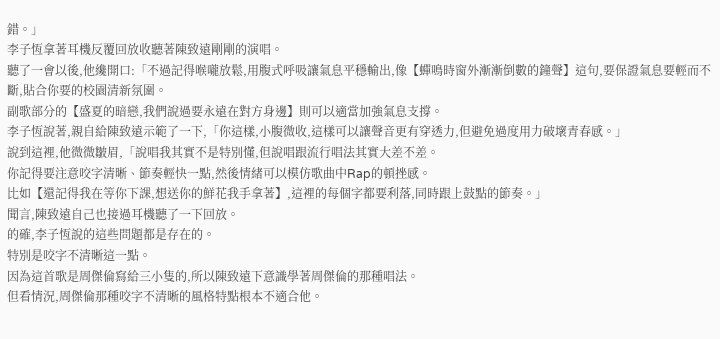錯。」
李子恆拿著耳機反覆回放收聽著陳致遠剛剛的演唱。
聽了一會以後,他纔開口:「不過記得喉嚨放鬆,用腹式呼吸讓氣息平穩輸出,像【蟬鳴時窗外漸漸倒數的鐘聲】這句,要保證氣息要輕而不斷,貼合你要的校園清新氛圍。
副歌部分的【盛夏的暗戀,我們說過要永遠在對方身邊】則可以適當加強氣息支撐。
李子恆說著,親自給陳致遠示範了一下,「你這樣,小腹微收,這樣可以讓聲音更有穿透力,但避免過度用力破壞青春感。」
說到這裡,他微微皺眉,「說唱我其實不是特別懂,但說唱跟流行唱法其實大差不差。
你記得要注意咬字清晰、節奏輕快一點,然後情緒可以模仿歌曲中Rap的頓挫感。
比如【還記得我在等你下課,想送你的鮮花我手拿著】,這裡的每個字都要利落,同時跟上鼓點的節奏。」
聞言,陳致遠自己也接過耳機聽了一下回放。
的確,李子恆說的這些問題都是存在的。
特別是咬字不清晰這一點。
因為這首歌是周傑倫寫給三小隻的,所以陳致遠下意識學著周傑倫的那種唱法。
但看情況,周傑倫那種咬字不清晰的風格特點根本不適合他。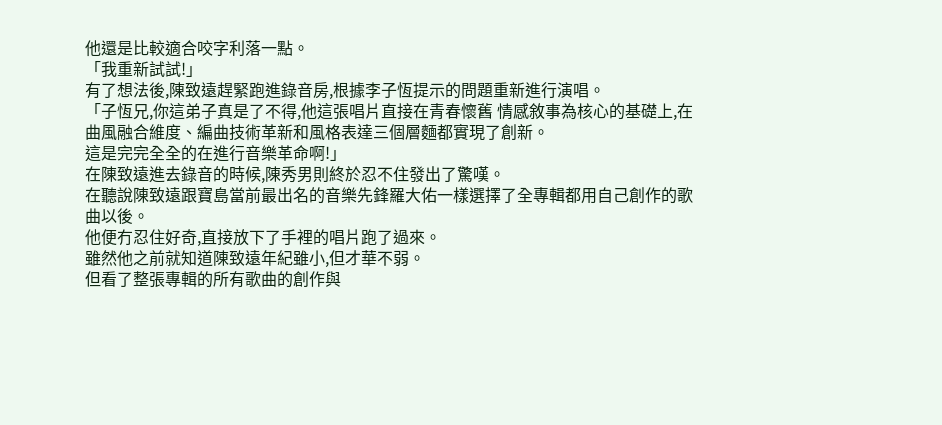他還是比較適合咬字利落一點。
「我重新試試!」
有了想法後,陳致遠趕緊跑進錄音房,根據李子恆提示的問題重新進行演唱。
「子恆兄,你這弟子真是了不得,他這張唱片直接在青春懷舊 情感敘事為核心的基礎上,在曲風融合維度、編曲技術革新和風格表達三個層麵都實現了創新。
這是完完全全的在進行音樂革命啊!」
在陳致遠進去錄音的時候,陳秀男則終於忍不住發出了驚嘆。
在聽說陳致遠跟寶島當前最出名的音樂先鋒羅大佑一樣選擇了全專輯都用自己創作的歌曲以後。
他便冇忍住好奇,直接放下了手裡的唱片跑了過來。
雖然他之前就知道陳致遠年紀雖小,但才華不弱。
但看了整張專輯的所有歌曲的創作與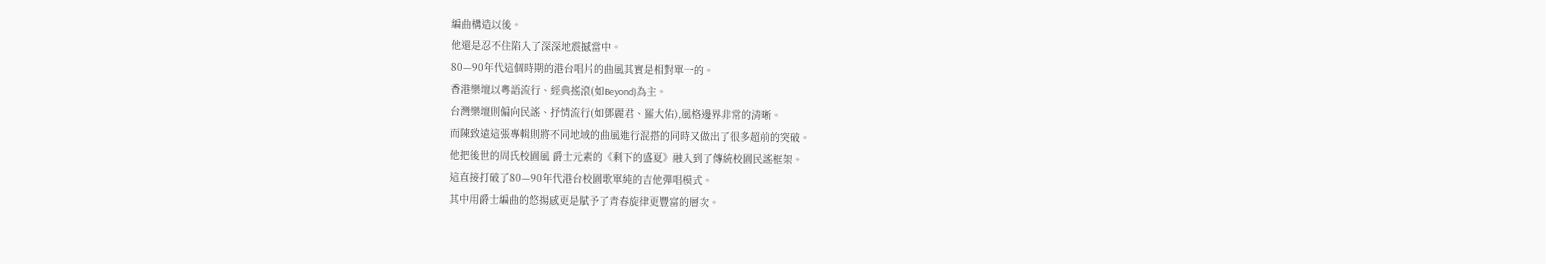編曲構造以後。
他還是忍不住陷入了深深地震撼當中。
80—90年代這個時期的港台唱片的曲風其實是相對單一的。
香港樂壇以粵語流行、經典搖滾(如Beyond)為主。
台灣樂壇則偏向民謠、抒情流行(如鄧麗君、羅大佑),風格邊界非常的清晰。
而陳致遠這張專輯則將不同地域的曲風進行混搭的同時又做出了很多超前的突破。
他把後世的周氏校園風 爵士元素的《剩下的盛夏》融入到了傳統校園民謠框架。
這直接打破了80—90年代港台校園歌單純的吉他彈唱模式。
其中用爵士編曲的悠揚感更是賦予了青春旋律更豐富的層次。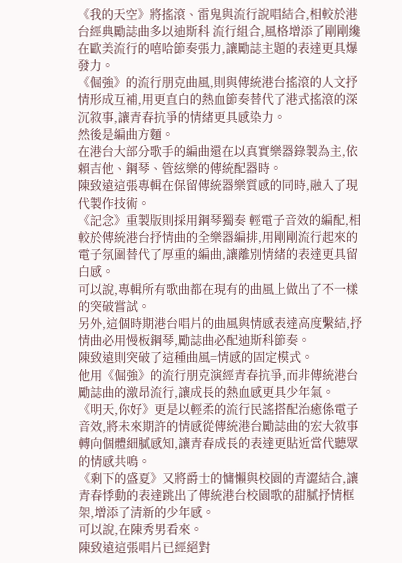《我的天空》將搖滾、雷鬼與流行說唱結合,相較於港台經典勵誌曲多以迪斯科 流行組合,風格增添了剛剛纔在歐美流行的嘻哈節奏張力,讓勵誌主題的表達更具爆發力。
《倔強》的流行朋克曲風,則與傳統港台搖滾的人文抒情形成互補,用更直白的熱血節奏替代了港式搖滾的深沉敘事,讓青春抗爭的情緒更具感染力。
然後是編曲方麵。
在港台大部分歌手的編曲還在以真實樂器錄製為主,依賴吉他、鋼琴、管絃樂的傳統配器時。
陳致遠這張專輯在保留傳統器樂質感的同時,融入了現代製作技術。
《記念》重製版則採用鋼琴獨奏 輕電子音效的編配,相較於傳統港台抒情曲的全樂器編排,用剛剛流行起來的電子氛圍替代了厚重的編曲,讓離別情緒的表達更具留白感。
可以說,專輯所有歌曲都在現有的曲風上做出了不一樣的突破嘗試。
另外,這個時期港台唱片的曲風與情感表達高度繫結,抒情曲必用慢板鋼琴,勵誌曲必配迪斯科節奏。
陳致遠則突破了這種曲風=情感的固定模式。
他用《倔強》的流行朋克演經青春抗爭,而非傳統港台勵誌曲的激昂流行,讓成長的熱血感更具少年氣。
《明天,你好》更是以輕柔的流行民謠搭配治癒係電子音效,將未來期許的情感從傳統港台勵誌曲的宏大敘事轉向個體細膩感知,讓青春成長的表達更貼近當代聽眾的情感共鳴。
《剩下的盛夏》又將爵士的慵懶與校園的青澀結合,讓青春悸動的表達跳出了傳統港台校園歌的甜膩抒情框架,增添了清新的少年感。
可以說,在陳秀男看來。
陳致遠這張唱片已經絕對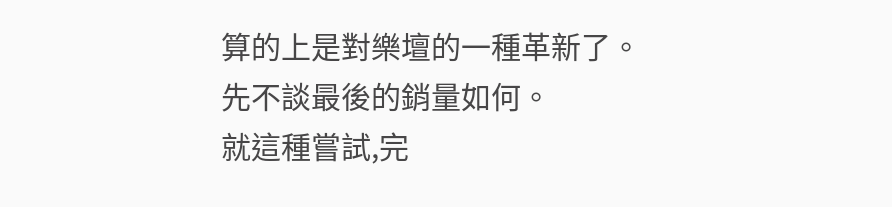算的上是對樂壇的一種革新了。
先不談最後的銷量如何。
就這種嘗試,完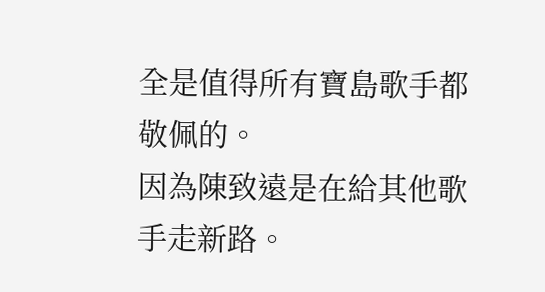全是值得所有寶島歌手都敬佩的。
因為陳致遠是在給其他歌手走新路。